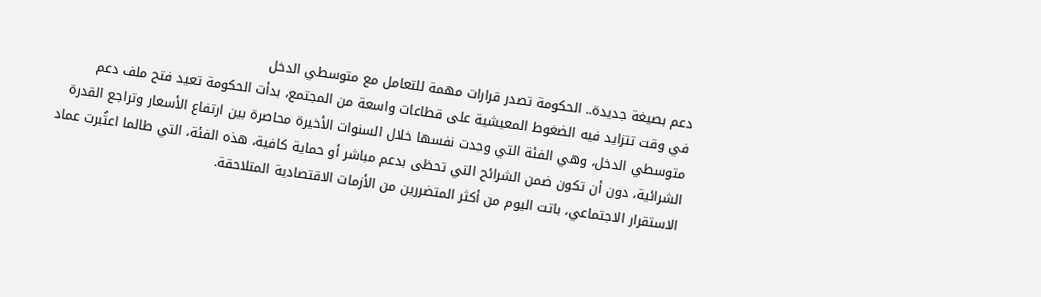دعم بصيغة جديدة.. الحكومة تصدر قرارات مهمة للتعامل مع متوسطي الدخل
في وقت تتزايد فيه الضغوط المعيشية على قطاعات واسعة من المجتمع، بدأت الحكومة تعيد فتح ملف دعم متوسطي الدخل، وهي الفئة التي وجدت نفسها خلال السنوات الأخيرة محاصرة بين ارتفاع الأسعار وتراجع القدرة الشرائية، دون أن تكون ضمن الشرائح التي تحظى بدعم مباشر أو حماية كافية، هذه الفئة، التي طالما اعتُبرت عماد الاستقرار الاجتماعي، باتت اليوم من أكثر المتضررين من الأزمات الاقتصادية المتلاحقة.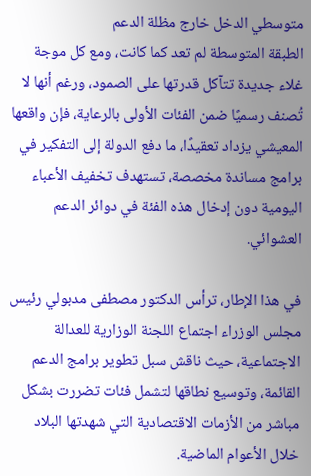متوسطي الدخل خارج مظلة الدعم
الطبقة المتوسطة لم تعد كما كانت، ومع كل موجة غلاء جديدة تتآكل قدرتها على الصمود، ورغم أنها لا تُصنف رسميًا ضمن الفئات الأولى بالرعاية، فإن واقعها المعيشي يزداد تعقيدًا، ما دفع الدولة إلى التفكير في برامج مساندة مخصصة، تستهدف تخفيف الأعباء اليومية دون إدخال هذه الفئة في دوائر الدعم العشوائي.

في هذا الإطار، ترأس الدكتور مصطفى مدبولي رئيس مجلس الوزراء اجتماع اللجنة الوزارية للعدالة الاجتماعية، حيث ناقش سبل تطوير برامج الدعم القائمة، وتوسيع نطاقها لتشمل فئات تضررت بشكل مباشر من الأزمات الاقتصادية التي شهدتها البلاد خلال الأعوام الماضية.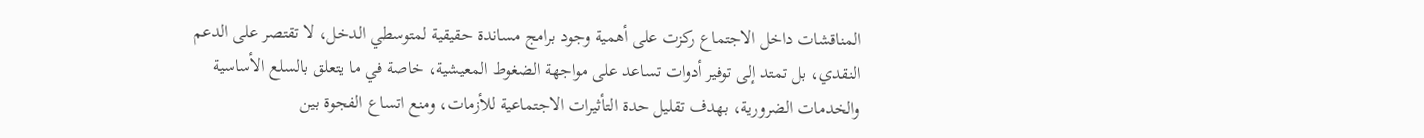المناقشات داخل الاجتماع ركزت على أهمية وجود برامج مساندة حقيقية لمتوسطي الدخل، لا تقتصر على الدعم النقدي، بل تمتد إلى توفير أدوات تساعد على مواجهة الضغوط المعيشية، خاصة في ما يتعلق بالسلع الأساسية والخدمات الضرورية، بهدف تقليل حدة التأثيرات الاجتماعية للأزمات، ومنع اتساع الفجوة بين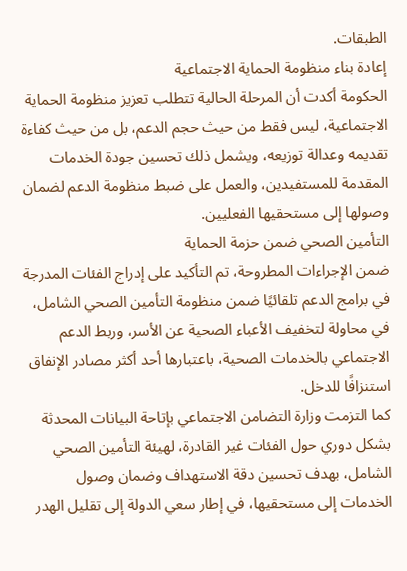الطبقات.
إعادة بناء منظومة الحماية الاجتماعية
الحكومة أكدت أن المرحلة الحالية تتطلب تعزيز منظومة الحماية الاجتماعية، ليس فقط من حيث حجم الدعم، بل من حيث كفاءة تقديمه وعدالة توزيعه، ويشمل ذلك تحسين جودة الخدمات المقدمة للمستفيدين، والعمل على ضبط منظومة الدعم لضمان وصولها إلى مستحقيها الفعليين.
التأمين الصحي ضمن حزمة الحماية
ضمن الإجراءات المطروحة، تم التأكيد على إدراج الفئات المدرجة في برامج الدعم تلقائيًا ضمن منظومة التأمين الصحي الشامل، في محاولة لتخفيف الأعباء الصحية عن الأسر، وربط الدعم الاجتماعي بالخدمات الصحية، باعتبارها أحد أكثر مصادر الإنفاق استنزافًا للدخل.
كما التزمت وزارة التضامن الاجتماعي بإتاحة البيانات المحدثة بشكل دوري حول الفئات غير القادرة، لهيئة التأمين الصحي الشامل، بهدف تحسين دقة الاستهداف وضمان وصول الخدمات إلى مستحقيها، في إطار سعي الدولة إلى تقليل الهدر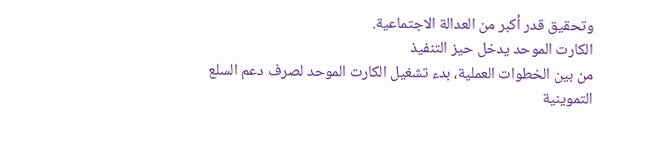وتحقيق قدر أكبر من العدالة الاجتماعية.
الكارت الموحد يدخل حيز التنفيذ
من بين الخطوات العملية، بدء تشغيل الكارت الموحد لصرف دعم السلع التموينية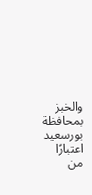والخبز بمحافظة بورسعيد اعتبارًا من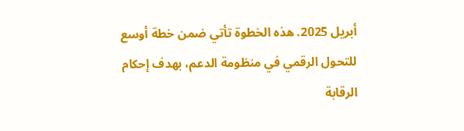أبريل 2025. هذه الخطوة تأتي ضمن خطة أوسع للتحول الرقمي في منظومة الدعم، بهدف إحكام الرقابة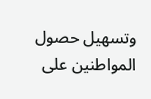وتسهيل حصول المواطنين على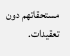مستحقاتهم دون تعقيدات.